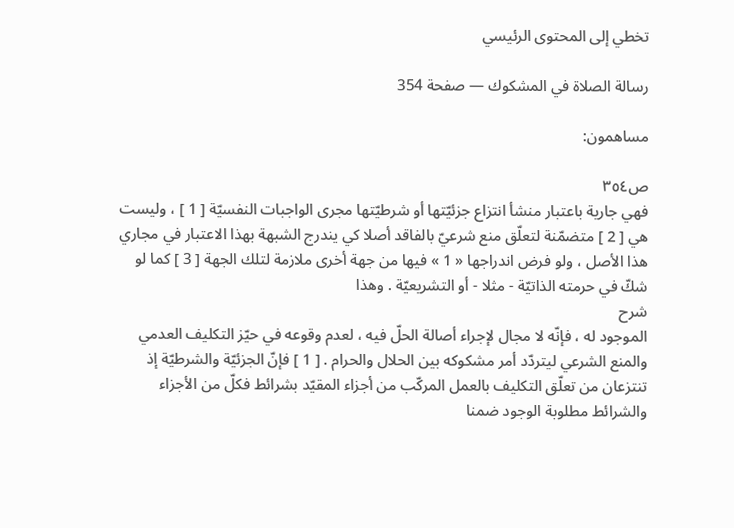تخطي إلى المحتوى الرئيسي

رسالة الصلاة في المشكوك — صفحة 354

مساهمون:

ص٣٥٤
فهي جارية باعتبار منشأ انتزاع جزئيّتها أو شرطيّتها مجرى الواجبات النفسيّة [ 1 ] ، وليست هي [ 2 ] متضمّنة لتعلّق منع شرعيّ بالفاقد أصلا كي يندرج الشبهة بهذا الاعتبار في مجاري هذا الأصل ، ولو فرض اندراجها « 1 » فيها من جهة أخرى ملازمة لتلك الجهة [ 3 ] كما لو شكّ في حرمته الذاتيّة - مثلا - أو التشريعيّة . وهذا
شرح
الموجود له ، فإنّه لا مجال لإجراء أصالة الحلّ فيه ، لعدم وقوعه في حيّز التكليف العدمي والمنع الشرعي ليتردّد أمر مشكوكه بين الحلال والحرام . [ 1 ] فإنّ الجزئيّة والشرطيّة إذ تنتزعان من تعلّق التكليف بالعمل المركّب من أجزاء المقيّد بشرائط فكلّ من الأجزاء والشرائط مطلوبة الوجود ضمنا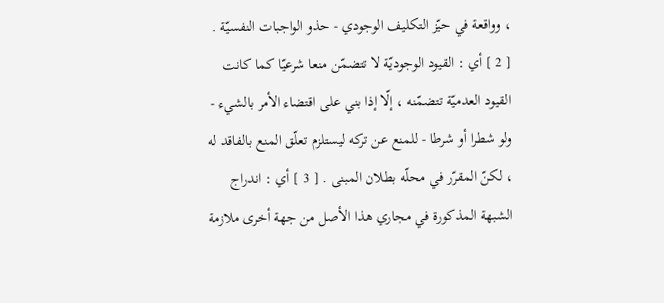، وواقعة في حيّز التكليف الوجودي - حذو الواجبات النفسيّة . [ 2 ] أي : القيود الوجوديّة لا تتضمّن منعا شرعيّا كما كانت القيود العدميّة تتضمّنه ، إلّا إذا بني على اقتضاء الأمر بالشيء - ولو شطرا أو شرطا - للمنع عن تركه ليستلزم تعلّق المنع بالفاقد له ، لكنّ المقرّر في محلّه بطلان المبنى . [ 3 ] أي : اندراج الشبهة المذكورة في مجاري هذا الأصل من جهة أخرى ملازمة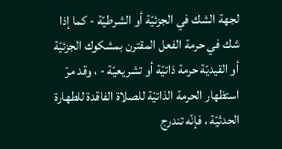لجهة الشك في الجزئيّة أو الشرطيّة - كما إذا شك في حرمة الفعل المقترن بمشكوك الجزئيّة أو القيديّة حرمة ذاتيّة أو تشريعيّة - ، وقد مرّ استظهار الحرمة الذاتيّة للصلاة الفاقدة للطهارة الحدثيّة ، فإنّه تندرج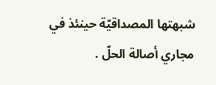شبهتها المصداقيّة حينئذ في مجاري أصالة الحلّ .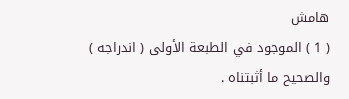هامش
( 1 ) الموجود في الطبعة الأولى ( اندراجه ) والصحيح ما أثبتناه .